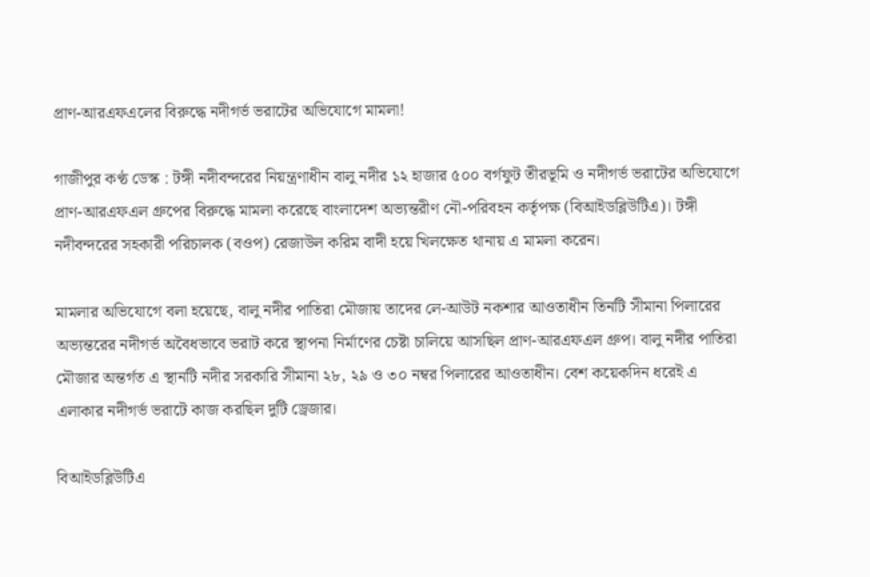প্রাণ-আরএফএলের বিরুদ্ধে নদীগর্ভ ভরাটের অভিযোগে মামলা!

গাজীপুর কণ্ঠ ডেস্ক : টঙ্গী নদীবন্দরের নিয়ন্ত্রণাধীন বালু নদীর ১২ হাজার ৫০০ বর্গফুট তীরভূমি ও নদীগর্ভ ভরাটের অভিযোগে প্রাণ-আরএফএল গ্রুপের বিরুদ্ধে মামলা করেছে বাংলাদেশ অভ্যন্তরীণ নৌ-পরিবহন কর্তৃপক্ষ (বিআইডব্লিউটিএ)। টঙ্গী নদীবন্দরের সহকারী পরিচালক (বওপ) রেজাউল করিম বাদী হয়ে খিলক্ষেত থানায় এ মামলা করেন।

মামলার অভিযোগে বলা হয়েছে, বালু নদীর পাতিরা মৌজায় তাদের লে-আউট নকশার আওতাধীন তিনটি সীমানা পিলারের অভ্যন্তরের নদীগর্ভ অবৈধভাবে ভরাট করে স্থাপনা নির্মাণের চেষ্টা চালিয়ে আসছিল প্রাণ-আরএফএল গ্রুপ। বালু নদীর পাতিরা মৌজার অন্তর্গত এ স্থানটি নদীর সরকারি সীমানা ২৮, ২৯ ও ৩০ নম্বর পিলারের আওতাধীন। বেশ কয়েকদিন ধরেই এ এলাকার নদীগর্ভ ভরাটে কাজ করছিল দুটি ড্রেজার।

বিআইডব্লিউটিএ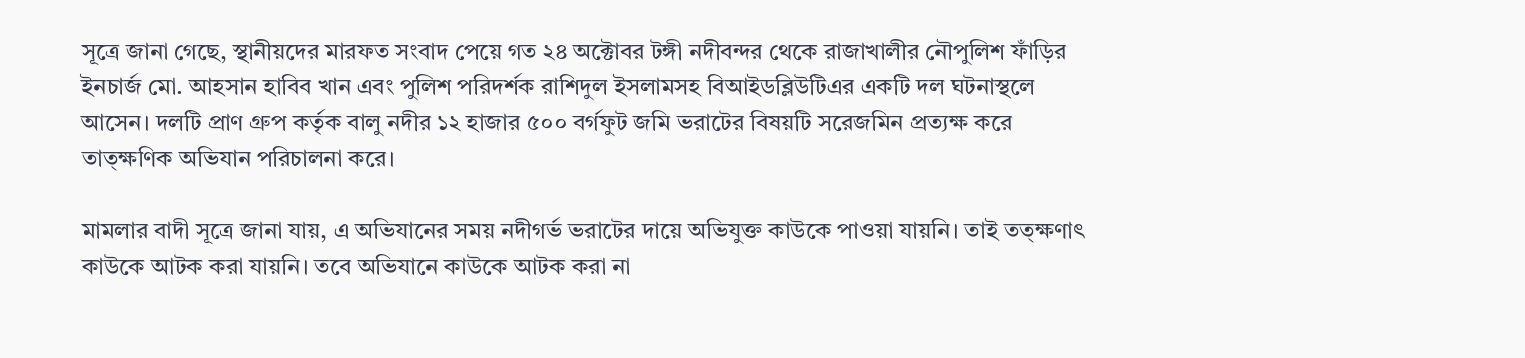সূত্রে জানা গেছে, স্থানীয়দের মারফত সংবাদ পেয়ে গত ২৪ অক্টোবর টঙ্গী নদীবন্দর থেকে রাজাখালীর নৌপুলিশ ফাঁড়ির ইনচার্জ মো. আহসান হাবিব খান এবং পুলিশ পরিদর্শক রাশিদুল ইসলামসহ বিআইডব্লিউটিএর একটি দল ঘটনাস্থলে আসেন। দলটি প্রাণ গ্রুপ কর্তৃক বালু নদীর ১২ হাজার ৫০০ বর্গফুট জমি ভরাটের বিষয়টি সরেজমিন প্রত্যক্ষ করে তাত্ক্ষণিক অভিযান পরিচালনা করে।

মামলার বাদী সূত্রে জানা যায়, এ অভিযানের সময় নদীগর্ভ ভরাটের দায়ে অভিযুক্ত কাউকে পাওয়া যায়নি। তাই তত্ক্ষণাৎ কাউকে আটক করা যায়নি। তবে অভিযানে কাউকে আটক করা না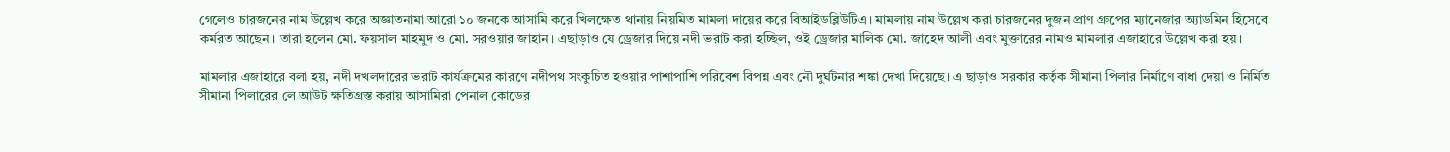গেলেও চারজনের নাম উল্লেখ করে অজ্ঞাতনামা আরো ১০ জনকে আসামি করে খিলক্ষেত থানায় নিয়মিত মামলা দায়ের করে বিআইডব্লিউটিএ। মামলায় নাম উল্লেখ করা চারজনের দুজন প্রাণ গ্রুপের ম্যানেজার অ্যাডমিন হিসেবে কর্মরত আছেন। তারা হলেন মো. ফয়সাল মাহমুদ ও মো. সরওয়ার জাহান। এছাড়াও যে ড্রেজার দিয়ে নদী ভরাট করা হচ্ছিল, ওই ড্রেজার মালিক মো. জাহেদ আলী এবং মুক্তারের নামও মামলার এজাহারে উল্লেখ করা হয়।

মামলার এজাহারে বলা হয়, নদী দখলদারের ভরাট কার্যক্রমের কারণে নদীপথ সংকুচিত হওয়ার পাশাপাশি পরিবেশ বিপন্ন এবং নৌ দুর্ঘটনার শঙ্কা দেখা দিয়েছে। এ ছাড়াও সরকার কর্তৃক সীমানা পিলার নির্মাণে বাধা দেয়া ও নির্মিত সীমানা পিলারের লে আউট ক্ষতিগ্রস্ত করায় আসামিরা পেনাল কোডের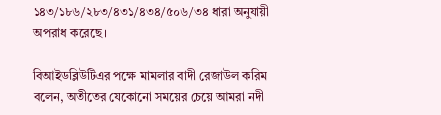১৪৩/১৮৬/২৮৩/৪৩১/৪৩৪/৫০৬/৩৪ ধারা অনুযায়ী অপরাধ করেছে।

বিআইডব্লিউটিএর পক্ষে মামলার বাদী রেজাউল করিম বলেন, অতীতের যেকোনো সময়ের চেয়ে আমরা নদী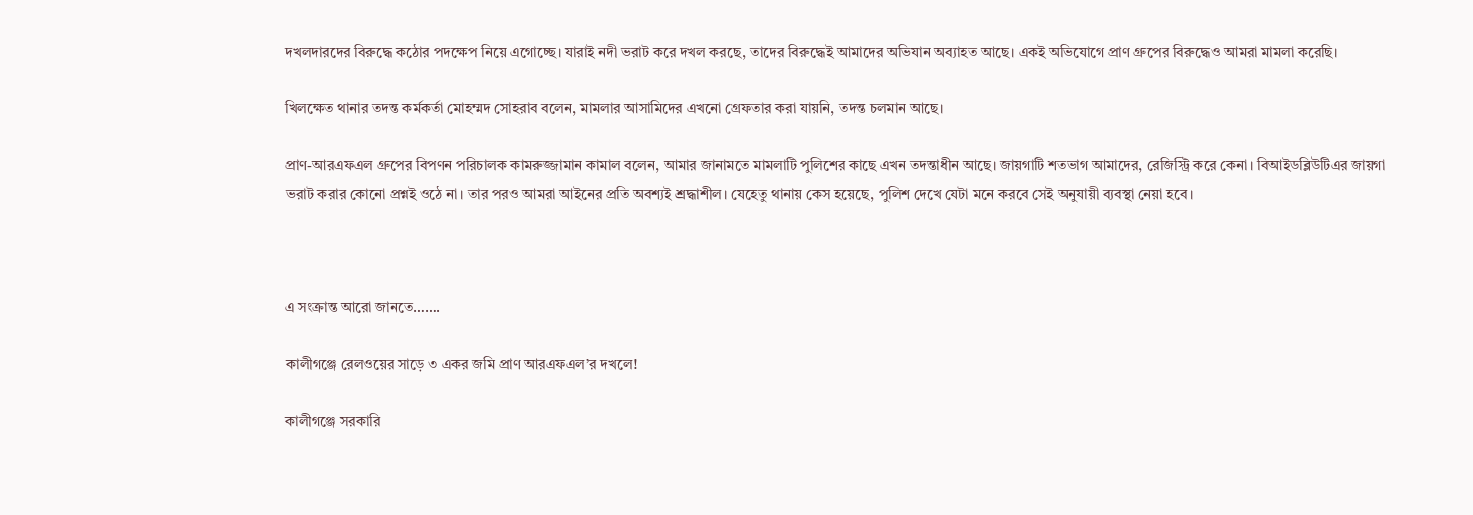দখলদারদের বিরুদ্ধে কঠোর পদক্ষেপ নিয়ে এগোচ্ছে। যারাই নদী ভরাট করে দখল করছে, তাদের বিরুদ্ধেই আমাদের অভিযান অব্যাহত আছে। একই অভিযোগে প্রাণ গ্রুপের বিরুদ্ধেও আমরা মামলা করেছি।

খিলক্ষেত থানার তদন্ত কর্মকর্তা মোহম্মদ সোহরাব বলেন, মামলার আসামিদের এখনো গ্রেফতার করা যায়নি, তদন্ত চলমান আছে।

প্রাণ-আরএফএল গ্রুপের বিপণন পরিচালক কামরুজ্জামান কামাল বলেন, আমার জানামতে মামলাটি পুলিশের কাছে এখন তদন্তাধীন আছে। জায়গাটি শতভাগ আমাদের, রেজিস্ট্রি করে কেনা। বিআইডব্লিউটিএর জায়গা ভরাট করার কোনো প্রশ্নই ওঠে না। তার পরও আমরা আইনের প্রতি অবশ্যই শ্রদ্ধাশীল। যেহেতু থানায় কেস হয়েছে, পুলিশ দেখে যেটা মনে করবে সেই অনুযায়ী ব্যবস্থা নেয়া হবে।



এ সংক্রান্ত আরো জানতে…….

কালীগঞ্জে রেলওয়ের সাড়ে ৩ একর জমি প্রাণ আরএফএল’র দখলে!

কালীগঞ্জে সরকারি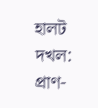হালট দখল: প্রাণ-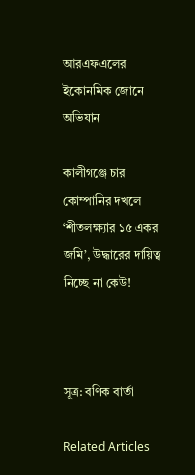আরএফএলের ইকোনমিক জোনে অভিযান

কালীগঞ্জে চার কোম্পানির দখলে ‘শীতলক্ষ্যার ১৫ একর জমি’, উদ্ধারের দায়িত্ব নিচ্ছে না কেউ!



সূত্র: বণিক বার্তা

Related Articles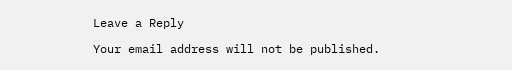Leave a Reply

Your email address will not be published.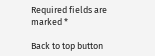Required fields are marked *

Back to top button